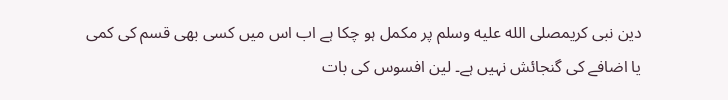دین نبی کریمصلى الله عليه وسلم پر مکمل ہو چکا ہے اب اس میں کسی بھی قسم کی کمی یا اضافے کی گنجائش نہیں ہے۔ لین افسوس کی بات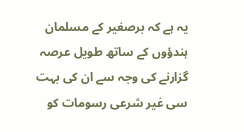یہ ہے کہ برصغیر کے مسلمان ہندؤوں کے ساتھ طویل عرصہ گزارنے کی وجہ سے ان کی بہت سی غیر شرعی رسومات کو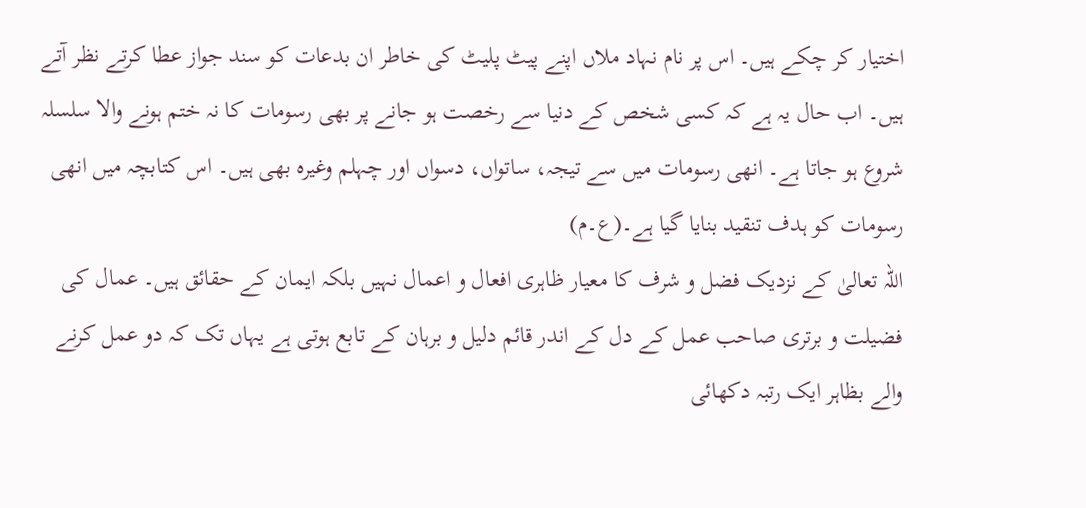اختیار کر چکے ہیں۔ اس پر نام نہاد ملاں اپنے پیٹ پلیٹ کی خاطر ان بدعات کو سند جواز عطا کرتے نظر آتے ہیں۔ اب حال یہ ہے کہ کسی شخص کے دنیا سے رخصت ہو جانے پر بھی رسومات کا نہ ختم ہونے والا سلسلہ شروع ہو جاتا ہے۔ انھی رسومات میں سے تیجہ، ساتواں، دسواں اور چہلم وغیرہ بھی ہیں۔ اس کتابچہ میں انھی رسومات کو ہدف تنقید بنایا گیا ہے۔(ع۔م)
اللہ تعالیٰ کے نزدیک فضل و شرف کا معیار ظاہری افعال و اعمال نہیں بلکہ ایمان کے حقائق ہیں۔ عمال کی فضیلت و برتری صاحب عمل کے دل کے اندر قائم دلیل و برہان کے تابع ہوتی ہے یہاں تک کہ دو عمل کرنے والے بظاہر ایک رتبہ دکھائی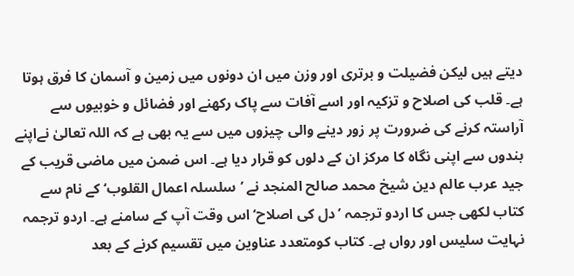دیتے ہیں لیکن فضیلت و برتری اور وزن میں ان دونوں میں زمین و آسمان کا فرق ہوتا ہے۔ قلب کی اصلاح و تزکیہ اور اسے آفات سے پاک رکھنے اور فضائل و خوبیوں سے آراستہ کرنے کی ضرورت پر زور دینے والی چیزوں میں سے یہ بھی ہے کہ اللہ تعالیٰ نےاپنے بندوں سے اپنی نگاہ کا مرکز ان کے دلوں کو قرار دیا ہے۔ اس ضمن میں ماضی قریب کے جید عرب عالم دین شیخ محمد صالح المنجد نے ’سلسلہ اعمال القلوب‘ کے نام سے کتاب لکھی جس کا اردو ترجمہ ’دل کی اصلاح‘ اس وقت آپ کے سامنے ہے۔ اردو ترجمہ نہایت سلیس اور رواں ہے۔ کتاب کومتعدد عناوین میں تقسیم کرنے کے بعد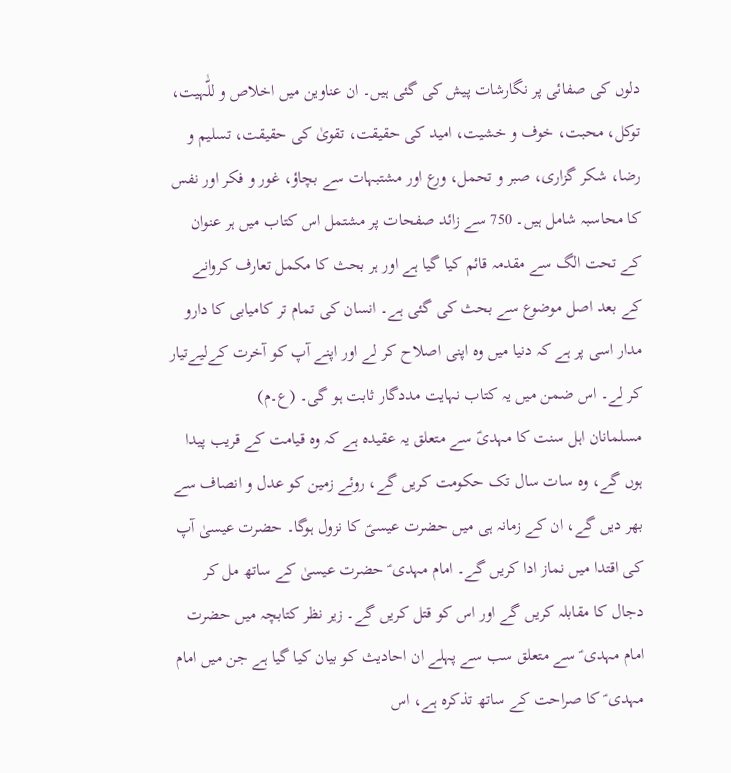دلوں کی صفائی پر نگارشات پیش کی گئی ہیں۔ ان عناوین میں اخلاص و للّٰہیت، توکل، محبت، خوف و خشیت، امید کی حقیقت، تقویٰ کی حقیقت، تسلیم و رضا، شکر گزاری، صبر و تحمل، ورع اور مشتبہات سے بچاؤ، غور و فکر اور نفس کا محاسبہ شامل ہیں۔ 750 سے زائد صفحات پر مشتمل اس کتاب میں ہر عنوان کے تحت الگ سے مقدمہ قائم کیا گیا ہے اور ہر بحث کا مکمل تعارف کروانے کے بعد اصل موضوع سے بحث کی گئی ہے۔ انسان کی تمام تر کامیابی کا دارو مدار اسی پر ہے کہ دنیا میں وہ اپنی اصلاح کر لے اور اپنے آپ کو آخرت کےلیےتیار کر لے۔ اس ضمن میں یہ کتاب نہایت مددگار ثابت ہو گی۔ (ع۔م)
مسلمانان اہل سنت کا مہدیؑ سے متعلق یہ عقیدہ ہے کہ وہ قیامت کے قریب پیدا ہوں گے، وہ سات سال تک حکومت کریں گے، روئے زمین کو عدل و انصاف سے بھر دیں گے، ان کے زمانہ ہی میں حضرت عیسیؑ کا نزول ہوگا۔ حضرت عیسیٰ آپ کی اقتدا میں نماز ادا کریں گے۔ امام مہدی ؑ حضرت عیسیٰ کے ساتھ مل کر دجال کا مقابلہ کریں گے اور اس کو قتل کریں گے۔ زیر نظر کتابچہ میں حضرت امام مہدی ؑ سے متعلق سب سے پہلے ان احادیث کو بیان کیا گیا ہے جن میں امام مہدی ؑ کا صراحت کے ساتھ تذکرہ ہے، اس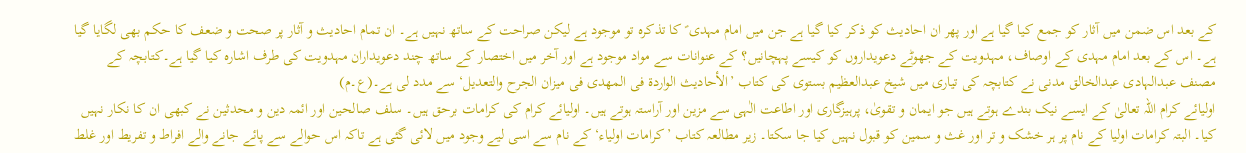کے بعد اس ضمن میں آثار کو جمع کیا گیا ہے اور پھر ان احادیث کو ذکر کیا گیا ہے جن میں امام مہدی ؑ کا تذکرہ تو موجود ہے لیکن صراحت کے ساتھ نہیں ہے۔ ان تمام احادیث و آثار پر صحت و ضعف کا حکم بھی لگایا گیا ہے۔ اس کے بعد امام مہدی کے اوصاف، مہدویت کے جھوٹے دعویداروں کو کیسے پہچانیں؟ کے عنوانات سے مواد موجود ہے اور آخر میں اختصار کے ساتھ چند دعویداران مہدویت کی طرف اشارہ کیا گیا ہے۔کتابچہ کے مصنف عبدالہادی عبدالخالق مدنی نے کتابچہ کی تیاری میں شیخ عبدالعظیم بستوی کی کتاب ’الأحادیث الواردۃ فی المھدی فی میزان الجرح والتعدیل‘ سے مدد لی ہے۔(ع۔م)
اولیائے کرام اللہ تعالیٰ کے ایسے نیک بندے ہوتے ہیں جو ایمان و تقویٰ، پرہیزگاری اور اطاعت الٰہی سے مزین اور آراستہ ہوتے ہیں۔ اولیائے کرام کی کرامات برحق ہیں۔ سلف صالحین اور ائمہ دین و محدثین نے کبھی ان کا نکار نہیں کیا۔ البتہ کرامات اولیا کے نام پر ہر خشک و تر اور غث و سمین کو قبول نہیں کیا جا سکتا۔ زیر مطالعہ کتاب ’کرامات اولیاء‘ کے نام سے اسی لیے وجود میں لائی گئی ہے تاکہ اس حوالے سے پائے جانے والے افراط و تفریط اور غلط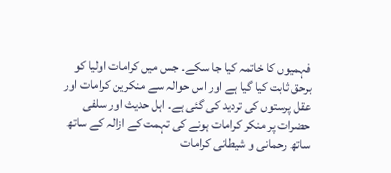فہمیوں کا خاتمہ کیا جا سکے۔ جس میں کرامات اولیا کو برحق ثابت کیا گیا ہے اور اس حوالہ سے منکرین کرامات اور عقل پرستوں کی تردید کی گئی ہے۔ اہل حدیث اور سلفی حضرات پر منکر کرامات ہونے کی تہمت کے ازالہ کے ساتھ ساتھ رحمانی و شیطانی کرامات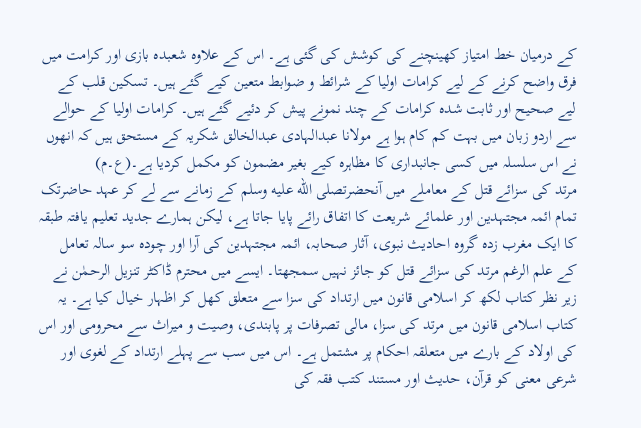کے درمیان خط امتیاز کھینچنے کی کوشش کی گئی ہے۔ اس کے علاوہ شعبدہ بازی اور کرامت میں فرق واضح کرنے کے لیے کرامات اولیا کے شرائط و ضوابط متعین کیے گئے ہیں۔ تسکین قلب کے لیے صحیح اور ثابت شدہ کرامات کے چند نمونے پیش کر دئیے گئے ہیں۔ کرامات اولیا کے حوالے سے اردو زبان میں بہت کم کام ہوا ہے مولانا عبدالہادی عبدالخالق شکریہ کے مستحق ہیں کہ انھوں نے اس سلسلہ میں کسی جانبداری کا مظاہرہ کیے بغیر مضمون کو مکمل کردیا ہے۔(ع۔م)
مرتد کی سزائے قتل کے معاملے میں آنحضرتصلى الله عليه وسلم کے زمانے سے لے کر عہد حاضرتک تمام ائمہ مجتہدین اور علمائے شریعت کا اتفاق رائے پایا جاتا ہے، لیکن ہمارے جدید تعلیم یافتہ طبقہ کا ایک مغرب زدہ گروہ احادیث نبوی، آثار صحابہ، ائمہ مجتہدین کی آرا اور چودہ سو سالہ تعامل کے علم الرغم مرتد کی سزائے قتل کو جائز نہیں سمجھتا۔ ایسے میں محترم ڈاکٹر تنزیل الرحمٰن نے زیر نظر کتاب لکھ کر اسلامی قانون میں ارتداد کی سزا سے متعلق کھل کر اظہار خیال کیا ہے۔ یہ کتاب اسلامی قانون میں مرتد کی سزا، مالی تصرفات پر پابندی، وصیت و میراث سے محرومی اور اس کی اولاد کے بارے میں متعلقہ احکام پر مشتمل ہے۔ اس میں سب سے پہلے ارتداد کے لغوی اور شرعی معنی کو قرآن، حدیث اور مستند کتب فقہ کی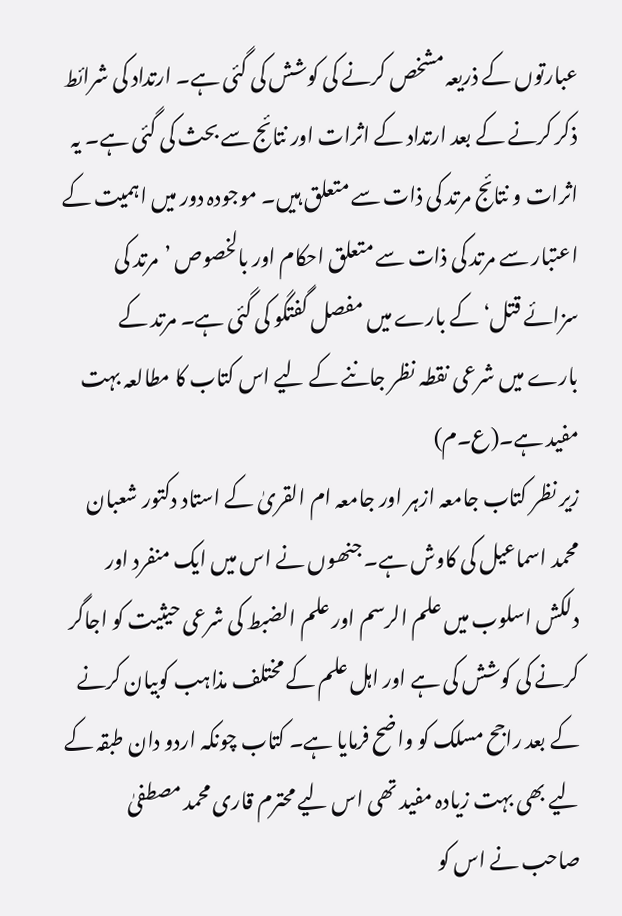عبارتوں کے ذریعہ مشخص کرنے کی کوشش کی گئی ہے۔ ارتداد کی شرائط ذکر کرنے کے بعد ارتداد کے اثرات اور نتائج سے بحث کی گئی ہے۔ یہ اثرات و نتائج مرتد کی ذات سے متعلق ہیں۔ موجودہ دور میں اہمیت کے اعتبار سے مرتد کی ذات سے متعلق احکام اور بالخصوص ’مرتد کی سزائے قتل‘ کے بارے میں مفصل گفتگو کی گئی ہے۔ مرتد کے بارے میں شرعی نقطہ نظر جاننے کے لیے اس کتاب کا مطالعہ بہت مفید ہے۔(ع۔م)
زیر نظر کتاب جامعہ ازہر اور جامعہ ام القریٰ کے استاد دکتور شعبان محمد اسماعیل کی کاوش ہے۔ جنھوں نے اس میں ایک منفرد اور دلکش اسلوب میں علم الرسم اور علم الضبط کی شرعی حیثیت کو اجاگر کرنے کی کوشش کی ہے اور اہل علم کے مختلف مذاہب کوبیان کرنے کے بعد راجح مسلک کو واضح فرمایا ہے۔ کتاب چونکہ اردو دان طبقہ کے لیے بھی بہت زیادہ مفید تھی اس لیے محترم قاری محمد مصطفیٰ صاحب نے اس کو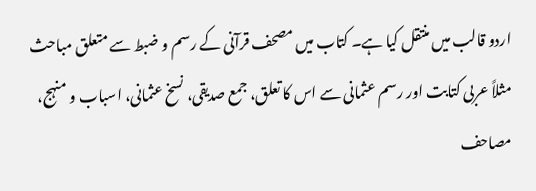اردو قالب میں منتقل کیا ہے۔ کتاب میں مصحف قرآنی کے رسم و ضبط سے متعلق مباحث مثلاً عربی کتابت اور رسم عثمانی سے اس کا تعلق، جمع صدیقی، نسخ عثمانی، اسباب و منہج، مصاحف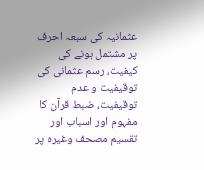عثمانیہ کی سبعہ احرف پر مشتمل ہونے کی کیفیت، رسم عثمانی کی توقیفیت و عدم توقیفیت، ضبط قرآن کا مفہوم اور اسباب اور تقسیم مصحف وغیرہ پر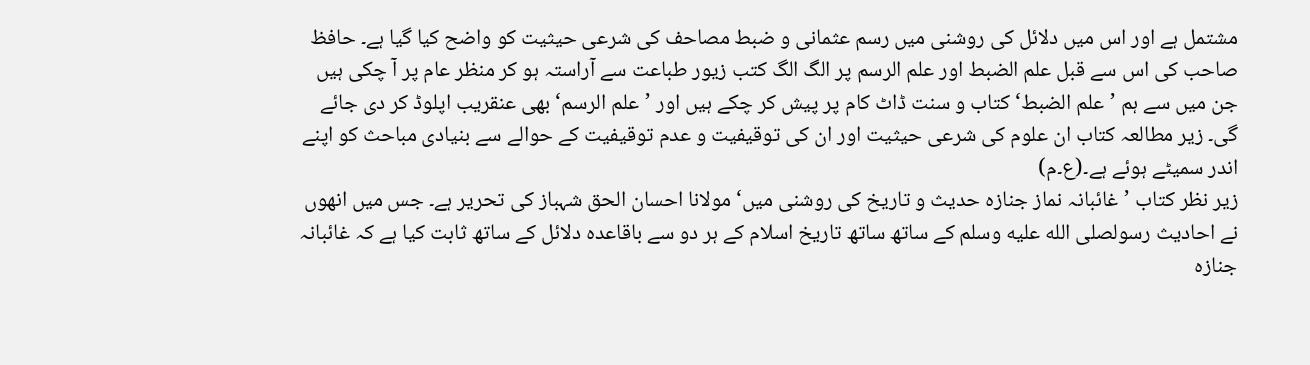مشتمل ہے اور اس میں دلائل کی روشنی میں رسم عثمانی و ضبط مصاحف کی شرعی حیثیت کو واضح کیا گیا ہے۔ حافظ صاحب کی اس سے قبل علم الضبط اور علم الرسم پر الگ الگ کتب زیور طباعت سے آراستہ ہو کر منظر عام پر آ چکی ہیں جن میں سے ہم ’علم الضبط‘ کتاب و سنت ڈاٹ کام پر پیش کر چکے ہیں اور ’علم الرسم‘ بھی عنقریب اپلوڈ کر دی جائے گی۔ زیر مطالعہ کتاب ان علوم کی شرعی حیثیت اور ان کی توقیفیت و عدم توقیفیت کے حوالے سے بنیادی مباحث کو اپنے اندر سمیٹے ہوئے ہے۔(ع۔م)
زیر نظر کتاب ’غائبانہ نماز جنازہ حدیث و تاریخ کی روشنی میں‘ مولانا احسان الحق شہباز کی تحریر ہے۔ جس میں انھوں نے احادیث رسولصلى الله عليه وسلم کے ساتھ ساتھ تاریخ اسلام کے ہر دو سے باقاعدہ دلائل کے ساتھ ثابت کیا ہے کہ غائبانہ جنازہ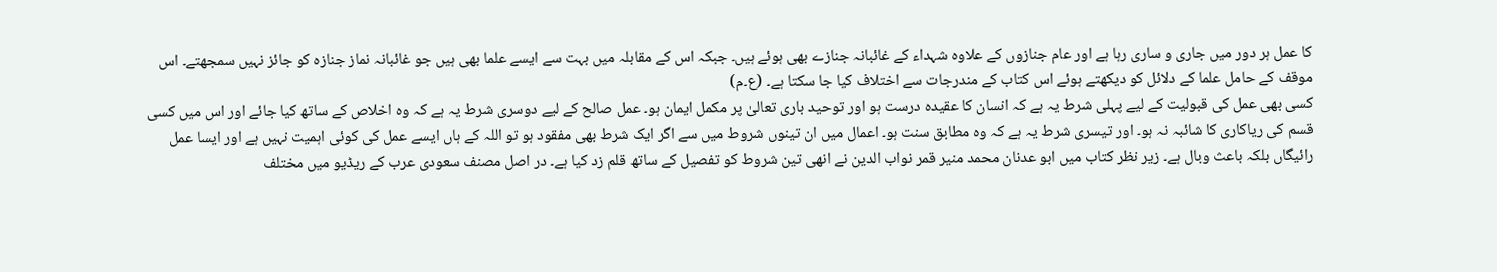کا عمل ہر دور میں جاری و ساری رہا ہے اور عام جنازوں کے علاوہ شہداء کے غائبانہ جنازے بھی ہوئے ہیں۔ جبکہ اس کے مقابلہ میں بہت سے ایسے علما بھی ہیں جو غائبانہ نماز جنازہ کو جائز نہیں سمجھتے۔ اس موقف کے حامل علما کے دلائل کو دیکھتے ہوئے اس کتاب کے مندرجات سے اختلاف کیا جا سکتا ہے۔ (ع۔م)
کسی بھی عمل کی قبولیت کے لیے پہلی شرط یہ ہے کہ انسان کا عقیدہ درست ہو اور توحید باری تعالیٰ پر مکمل ایمان ہو۔ عمل صالح کے لیے دوسری شرط یہ ہے کہ وہ اخلاص کے ساتھ کیا جائے اور اس میں کسی قسم کی ریاکاری کا شائبہ نہ ہو۔ اور تیسری شرط یہ ہے کہ وہ مطابق سنت ہو۔ اعمال میں ان تینوں شروط میں سے اگر ایک شرط بھی مفقود ہو تو اللہ کے ہاں ایسے عمل کی کوئی اہمیت نہیں ہے اور ایسا عمل رائیگاں بلکہ باعث وبال ہے۔ زیر نظر کتاب میں ابو عدنان محمد منیر قمر نواب الدین نے انھی تین شروط کو تفصیل کے ساتھ قلم زد کیا ہے۔ در اصل مصنف سعودی عرب کے ریڈیو میں مختلف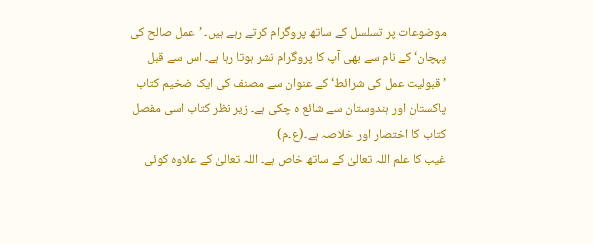موضوعات پر تسلسل کے ساتھ پروگرام کرتے رہے ہیں۔ ’عمل صالح کی پہچان‘ کے نام سے بھی آپ کا پروگرام نشر ہوتا رہا ہے۔ اس سے قبل ’قبولیت عمل کی شرائط‘ کے عنوان سے مصنف کی ایک ضخیم کتاب پاکستان اور ہندوستان سے شائع ہ چکی ہے۔ زیر نظر کتاب اسی مفصل کتاب کا اختصار اور خلاصہ ہے۔(ع۔م)
غیب کا علم اللہ تعالیٰ کے ساتھ خاص ہے۔ اللہ تعالیٰ کے علاوہ کوئی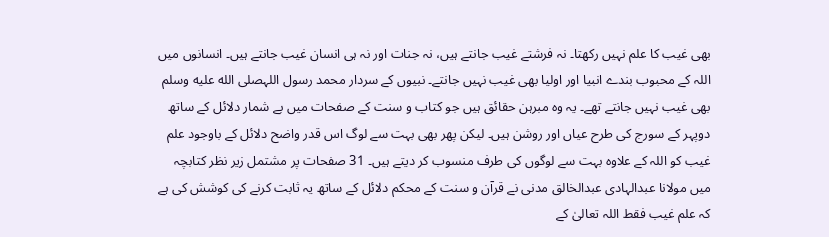بھی غیب کا علم نہیں رکھتا۔ نہ فرشتے غیب جانتے ہیں، نہ جنات اور نہ ہی انسان غیب جانتے ہیں۔ انسانوں میں اللہ کے محبوب بندے انبیا اور اولیا بھی غیب نہیں جانتے۔ نبیوں کے سردار محمد رسول اللہصلى الله عليه وسلم بھی غیب نہیں جانتے تھے۔ یہ وہ مبرہن حقائق ہیں جو کتاب و سنت کے صفحات میں بے شمار دلائل کے ساتھ دوپہر کے سورج کی طرح عیاں اور روشن ہیں۔ لیکن پھر بھی بہت سے لوگ اس قدر واضح دلائل کے باوجود علم غیب کو اللہ کے علاوہ بہت سے لوگوں کی طرف منسوب کر دیتے ہیں۔ 31 صفحات پر مشتمل زیر نظر کتابچہ میں مولانا عبدالہادی عبدالخالق مدنی نے قرآن و سنت کے محکم دلائل کے ساتھ یہ ثابت کرنے کی کوشش کی ہے کہ علم غیب فقط اللہ تعالیٰ کے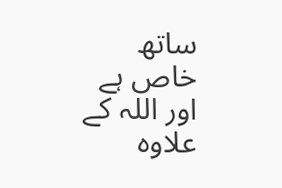ساتھ خاص ہے اور اللہ کے علاوہ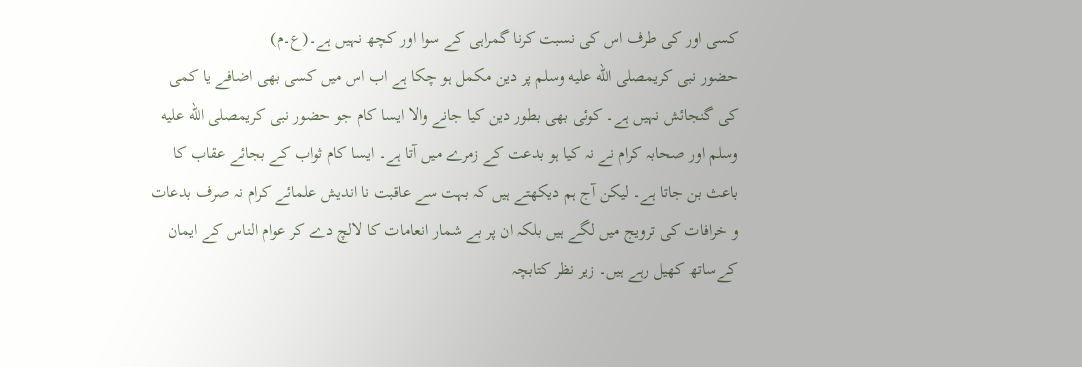کسی اور کی طرف اس کی نسبت کرنا گمراہی کے سوا اور کچھ نہیں ہے۔(ع۔م)
حضور نبی کریمصلى الله عليه وسلم پر دین مکمل ہو چکا ہے اب اس میں کسی بھی اضافے یا کمی کی گنجائش نہیں ہے۔ کوئی بھی بطور دین کیا جانے والا ایسا کام جو حضور نبی کریمصلى الله عليه وسلم اور صحابہ کرام نے نہ کیا ہو بدعت کے زمرے میں آتا ہے۔ ایسا کام ثواب کے بجائے عقاب کا باعث بن جاتا ہے۔ لیکن آج ہم دیکھتے ہیں کہ بہت سے عاقبت نا اندیش علمائے کرام نہ صرف بدعات و خرافات کی ترویج میں لگے ہیں بلکہ ان پر بے شمار انعامات کا لالچ دے کر عوام الناس کے ایمان کےساتھ کھیل رہے ہیں۔ زیر نظر کتابچہ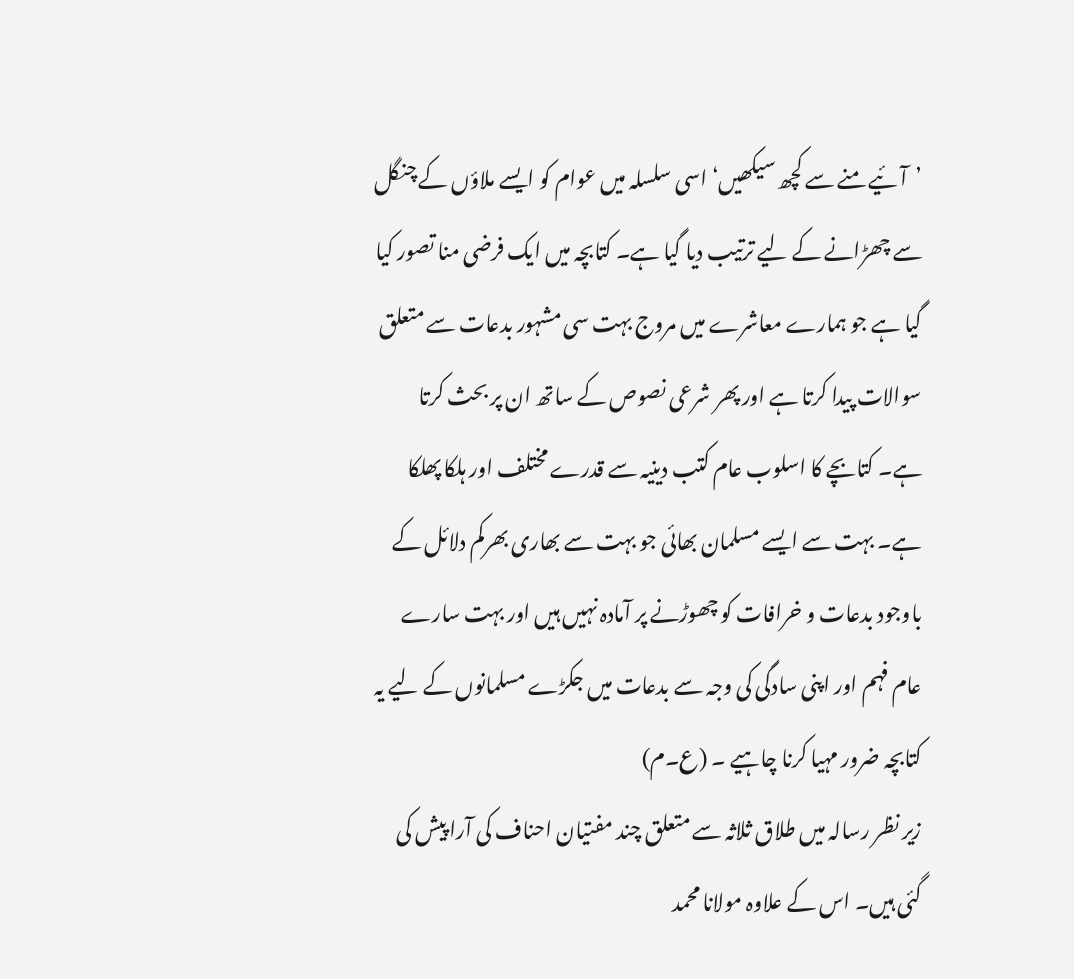’آئیے منے سے کچھ سیکھیں‘ اسی سلسلہ میں عوام کو ایسے ملاؤں کے چنگل سے چھڑانے کے لیے ترتیب دیا گیا ہے۔ کتابچہ میں ایک فرضی منا تصور کیا گیا ہے جو ہمارے معاشرے میں مروج بہت سی مشہور بدعات سے متعلق سوالات پیدا کرتا ہے اور پھر شرعی نصوص کے ساتھ ان پر بحث کرتا ہے۔ کتابچے کا اسلوب عام کتب دینیہ سے قدرے مختلف اور ہلکا پھلکا ہے۔ بہت سے ایسے مسلمان بھائی جو بہت سے بھاری بھرکم دلائل کے باوجود بدعات و خرافات کو چھوڑنے پر آمادہ نہیں ہیں اور بہت سارے عام فہم اور اپنی سادگی کی وجہ سے بدعات میں جکڑے مسلمانوں کے لیے یہ کتابچہ ضرور مہیا کرنا چاہیے ۔ (ع۔م)
زیر نظر رسالہ میں طلاق ثلاثہ سے متعلق چند مفتیان احناف کی آرا پیش کی گئی ہیں۔ اس کے علاوہ مولانا محمد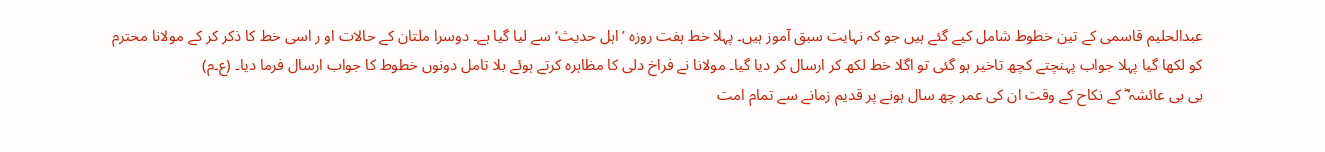عبدالحلیم قاسمی کے تین خطوط شامل کیے گئے ہیں جو کہ نہایت سبق آموز ہیں۔ پہلا خط ہفت روزہ ’اہل حدیث‘ سے لیا گیا ہے۔ دوسرا ملتان کے حالات او ر اسی خط کا ذکر کر کے مولانا محترم کو لکھا گیا پہلا جواب پہنچتے کچھ تاخیر ہو گئی تو اگلا خط لکھ کر ارسال کر دیا گیا۔ مولانا نے فراخ دلی کا مظاہرہ کرتے ہوئے بلا تامل دونوں خطوط کا جواب ارسال فرما دیا۔ (ع۔م)
بی بی عائشہ ؓ کے نکاح کے وقت ان کی عمر چھ سال ہونے پر قدیم زمانے سے تمام امت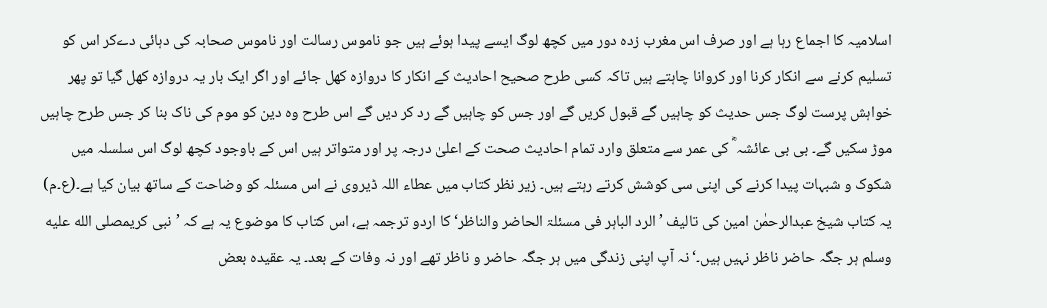اسلامیہ کا اجماع رہا ہے اور صرف اس مغرب زدہ دور میں کچھ لوگ ایسے پیدا ہوئے ہیں جو ناموس رسالت اور ناموس صحابہ کی دہائی دےکر اس کو تسلیم کرنے سے انکار کرنا اور کروانا چاہتے ہیں تاکہ کسی طرح صحیح احادیث کے انکار کا دروازہ کھل جائے اور اگر ایک بار یہ دروازہ کھل گیا تو پھر خواہش پرست لوگ جس حدیث کو چاہیں گے قبول کریں گے اور جس کو چاہیں گے رد کر دیں گے اس طرح وہ دین کو موم کی ناک بنا کر جس طرح چاہیں موڑ سکیں گے۔ بی بی عائشہ ؓ کی عمر سے متعلق وارد تمام احادیث صحت کے اعلیٰ درجہ پر اور متواتر ہیں اس کے باوجود کچھ لوگ اس سلسلہ میں شکوک و شبہات پیدا کرنے کی اپنی سی کوشش کرتے رہتے ہیں۔ زیر نظر کتاب میں عطاء اللہ ڈیروی نے اس مسئلہ کو وضاحت کے ساتھ بیان کیا ہے۔(ع۔م)
یہ کتاب شیخ عبدالرحمٰن امین کی تالیف ’الرد الباہر فی مسئلۃ الحاضر والناظر‘ کا اردو ترجمہ ہے، اس کتاب کا موضوع یہ ہے کہ ’نبی کریمصلى الله عليه وسلم ہر جگہ حاضر ناظر نہیں ہیں۔‘ نہ آپ اپنی زندگی میں ہر جگہ حاضر و ناظر تھے اور نہ وفات کے بعد۔ یہ عقیدہ بعض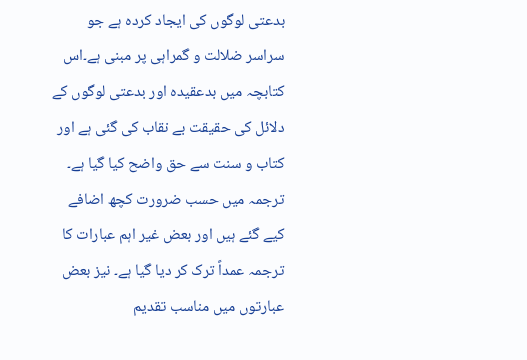بدعتی لوگوں کی ایجاد کردہ ہے جو سراسر ضلالت و گمراہی پر مبنی ہے۔اس کتابچہ میں بدعقیدہ اور بدعتی لوگوں کے دلائل کی حقیقت بے نقاب کی گئی ہے اور کتاب و سنت سے حق واضح کیا گیا ہے۔ ترجمہ میں حسب ضرورت کچھ اضافے کیے گئے ہیں اور بعض غیر اہم عبارات کا ترجمہ عمداً ترک کر دیا گیا ہے۔ نیز بعض عبارتوں میں مناسب تقدیم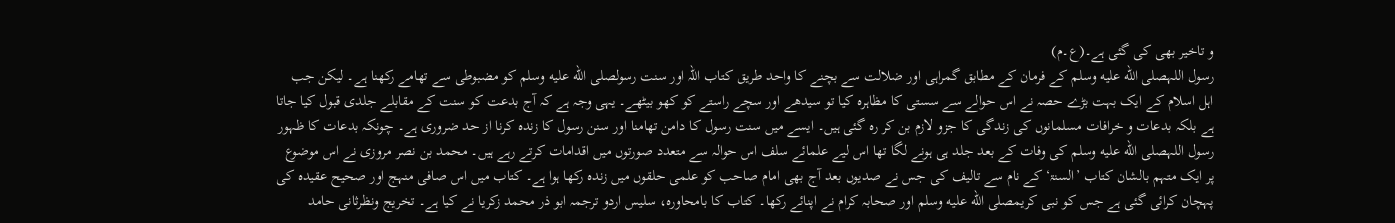و تاخیر بھی کی گئی ہے۔(ع۔م)
رسول اللہصلى الله عليه وسلم کے فرمان کے مطابق گمراہی اور ضلالت سے بچنے کا واحد طریق کتاب اللہ اور سنت رسولصلى الله عليه وسلم کو مضبوطی سے تھامے رکھنا ہے۔ لیکن جب اہل اسلام کے ایک بہت بڑے حصہ نے اس حوالے سے سستی کا مظاہرہ کیا تو سیدھے اور سچے راستے کو کھو بیٹھے۔ یہی وجہ ہے کہ آج بدعت کو سنت کے مقابلے جلدی قبول کیا جاتا ہے بلکہ بدعات و خرافات مسلمانوں کی زندگی کا جزو لازم بن کر رہ گئی ہیں۔ ایسے میں سنت رسول کا دامن تھامنا اور سنن رسول کا زندہ کرنا از حد ضروری ہے۔ چونکہ بدعات کا ظہور رسول اللہصلى الله عليه وسلم کی وفات کے بعد جلد ہی ہونے لگا تھا اس لیے علمائے سلف اس حوالہ سے متعدد صورتوں میں اقدامات کرتے رہے ہیں۔ محمد بن نصر مروزی نے اس موضوع پر ایک متہم بالشان کتاب ’السنۃ‘ کے نام سے تالیف کی جس نے صدیوں بعد آج بھی امام صاحب کو علمی حلقوں میں زندہ رکھا ہوا ہے۔ کتاب میں اس صافی منہج اور صحیح عقیدہ کی پہچان کرائی گئی ہے جس کو نبی کریمصلى الله عليه وسلم اور صحابہ کرام نے اپنائے رکھا۔ کتاب کا بامحاورہ، سلیس اردو ترجمہ ابو ذر محمد زکریا نے کیا ہے۔ تخریج ونظرثانی حامد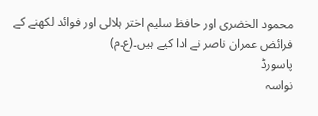محمود الخضری اور حافظ سلیم اختر ہلالی اور فوائد لکھنے کے فرائض عمران ناصر نے ادا کیے ہیں۔(ع۔م)
پاسورڈ
نواسہ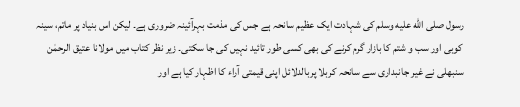رسول صلى الله عليه وسلم کی شہادت ایک عظیم سانحہ ہے جس کی مذمت بہرآئینہ ضروری ہے۔ لیکن اس بنیاد پر ماتم، سینہ کوبی اور سب و شتم کا بازار گرم کرنے کی بھی کسی طور تائید نہیں کی جا سکتی۔ زیر نظر کتاب میں مولانا عتیق الرحمٰن سنبھلی نے غیر جانبداری سے سانحہ کربلا پربالدلائل اپنی قیمتی آراء کا اظہار کیا ہے اور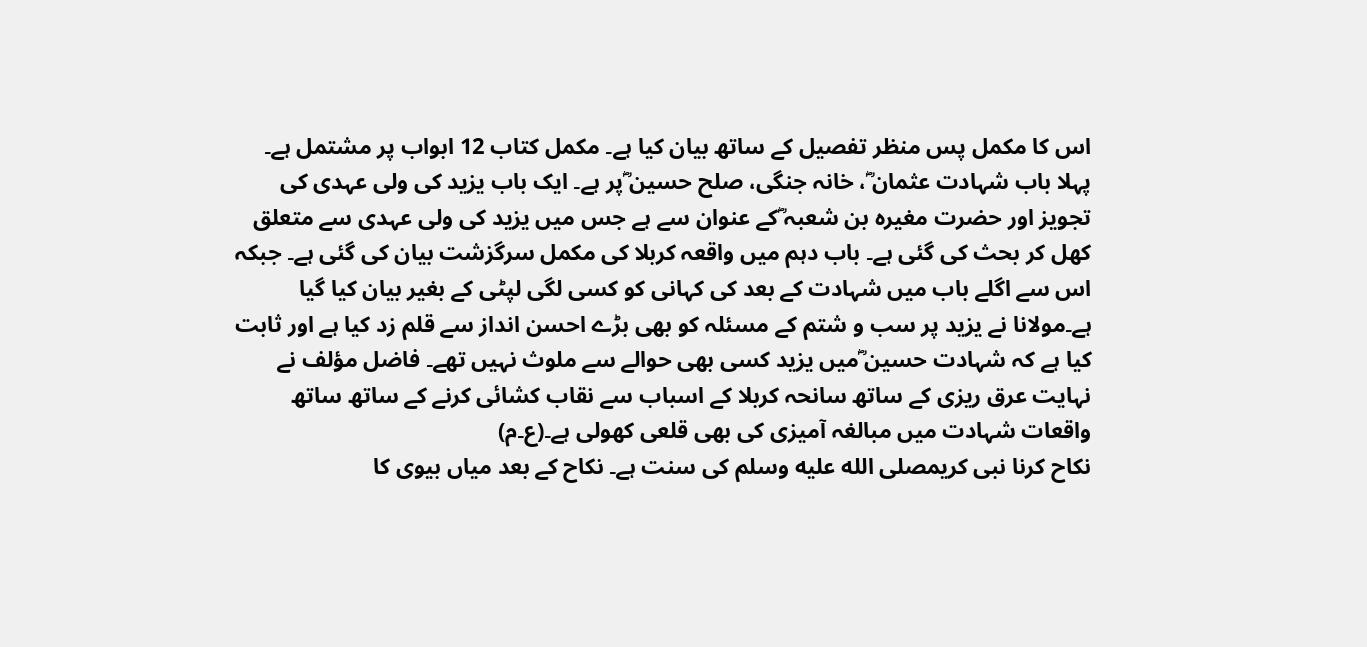اس کا مکمل پس منظر تفصیل کے ساتھ بیان کیا ہے۔ مکمل کتاب 12 ابواب پر مشتمل ہے۔ پہلا باب شہادت عثمان ؓ، خانہ جنگی، صلح حسین ؓپر ہے۔ ایک باب یزید کی ولی عہدی کی تجویز اور حضرت مغیرہ بن شعبہ ؓکے عنوان سے ہے جس میں یزید کی ولی عہدی سے متعلق کھل کر بحث کی گئی ہے۔ باب دہم میں واقعہ کربلا کی مکمل سرگزشت بیان کی گئی ہے۔ جبکہ اس سے اگلے باب میں شہادت کے بعد کی کہانی کو کسی لگی لپٹی کے بغیر بیان کیا گیا ہے۔مولانا نے یزید پر سب و شتم کے مسئلہ کو بھی بڑے احسن انداز سے قلم زد کیا ہے اور ثابت کیا ہے کہ شہادت حسین ؓمیں یزید کسی بھی حوالے سے ملوث نہیں تھے۔ فاضل مؤلف نے نہایت عرق ریزی کے ساتھ سانحہ کربلا کے اسباب سے نقاب کشائی کرنے کے ساتھ ساتھ واقعات شہادت میں مبالغہ آمیزی کی بھی قلعی کھولی ہے۔(ع۔م)
نکاح کرنا نبی کریمصلى الله عليه وسلم کی سنت ہے۔ نکاح کے بعد میاں بیوی کا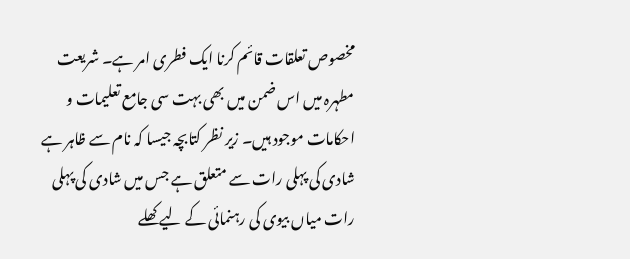مخصوص تعلقات قائم کرنا ایک فطری امر ہے۔ شریعت مطہرہ میں اس ضمن میں بھی بہت سی جامع تعلیمات و احکامات موجود ہیں۔ زیر نظر کتابچہ جیسا کہ نام سے ظاہر ہے شادی کی پہلی رات سے متعلق ہے جس میں شادی کی پہلی رات میاں بیوی کی رہنمائی کے لیے کھلے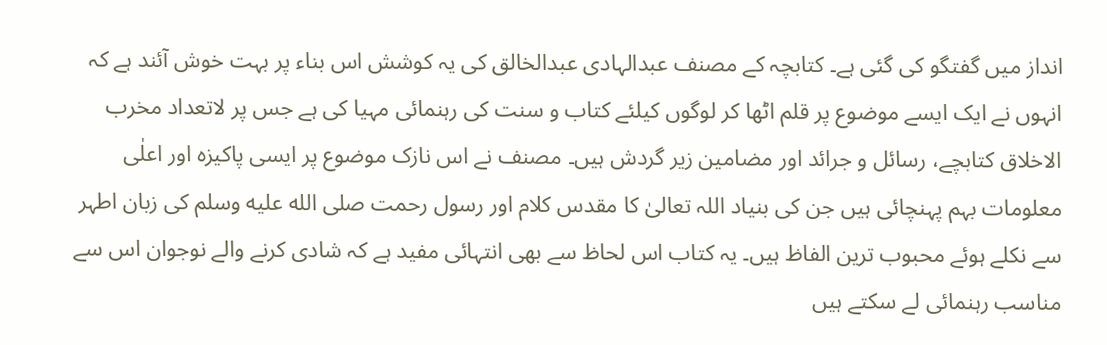انداز میں گفتگو کی گئی ہے۔ کتابچہ کے مصنف عبدالہادی عبدالخالق کی یہ کوشش اس بناء پر بہت خوش آئند ہے کہ انہوں نے ایک ایسے موضوع پر قلم اٹھا کر لوگوں کیلئے کتاب و سنت کی رہنمائی مہیا کی ہے جس پر لاتعداد مخرب الاخلاق کتابچے، رسائل و جرائد اور مضامین زیر گردش ہیں۔ مصنف نے اس نازک موضوع پر ایسی پاکیزہ اور اعلٰی معلومات بہم پہنچائی ہیں جن کی بنیاد اللہ تعالیٰ کا مقدس کلام اور رسول رحمت صلى الله عليه وسلم کی زبان اطہر سے نکلے ہوئے محبوب ترین الفاظ ہیں۔ یہ کتاب اس لحاظ سے بھی انتہائی مفید ہے کہ شادی کرنے والے نوجوان اس سے مناسب رہنمائی لے سکتے ہیں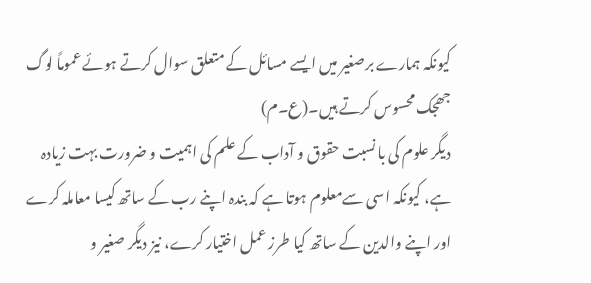کیونکہ ہمارے برصغیر میں ایسے مسائل کے متعلق سوال کرتے ہوئے عموماً لوگ جھجک محسوس کرتے ہیں۔(ع۔م)
دیگر علوم کی با نسبت حقوق و آداب کے علم کی اہمیت و ضرورت بہت زیادہ ہے، کیونکہ اسی سےمعلوم ہوتا ہے کہ بندہ اپنے رب کے ساتھ کیسا معاملہ کرے اور اپنے والدین کے ساتھ کیا طرز عمل اختیار کرے، نیز دیگر صغیر و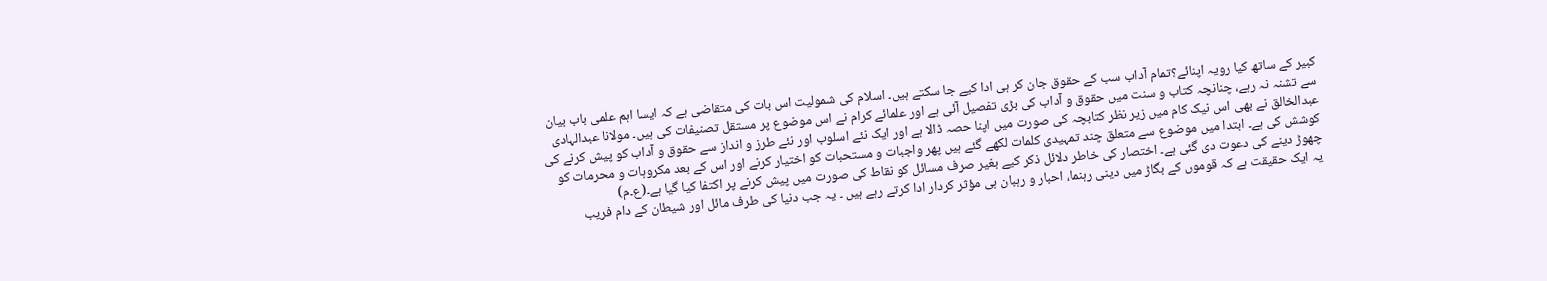کبیر کے ساتھ کیا رویہ اپنائے؟تمام آداب سب کے حقوق جان کر ہی ادا کیے جا سکتے ہیں۔ اسلام کی شمولیت اس بات کی متقاضی ہے کہ ایسا اہم علمی باب بیان سے تشنہ نہ رہے، چنانچہ کتاب و سنت میں حقوق و آداب کی بڑی تفصیل آئی ہے اور علمائے کرام نے اس موضوع پر مستقل تصنیفات کی ہیں۔ مولانا عبدالہادی عبدالخالق نے بھی اس نیک کام میں زیر نظر کتابچہ کی صورت میں اپنا حصہ ڈالا ہے اور ایک نئے اسلوب اور نئے طرز و انداز سے حقوق و آداب کو پیش کرنے کی کوشش کی ہے۔ ابتدا میں موضوع سے متعلق چند تمہیدی کلمات لکھے گئے ہیں پھر واجبات و مستحبات کو اختیار کرنے اور اس کے بعد مکروہات و محرمات کو چھوڑ دینے کی دعوت دی گئی ہے۔ اختصار کی خاطر دلائل ذکر کیے بغیر صرف مسائل کو نقاط کی صورت میں پیش کرنے پر اکتفا کیا گیا ہے۔(ع۔م)
یہ ایک حقیقت ہے کہ قوموں کے بگاڑ میں دینی رہنما، احبار و رہبان ہی مؤثر کردار ادا کرتے رہے ہیں ۔ یہ جب دنیا کی طرف مائل اور شیطان کے دام فریب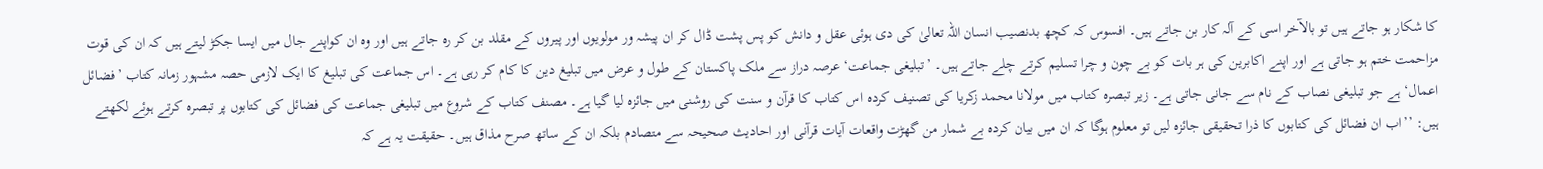کا شکار ہو جاتے ہیں تو بالآخر اسی کے آلہ کار بن جاتے ہیں۔ افسوس کہ کچھ بدنصیب انسان اللہ تعالیٰ کی دی ہوئی عقل و دانش کو پس پشت ڈال کر ان پیشہ ور مولویوں اور پیروں کے مقلد بن کر رہ جاتے ہیں اور وہ ان کواپنے جال میں ایسا جکڑ لیتے ہیں کہ ان کی قوت مزاحمت ختم ہو جاتی ہے اور اپنے اکابرین کی ہر بات کو بے چون و چرا تسلیم کرتے چلے جاتے ہیں۔ ’تبلیغی جماعت‘ عرصہ دراز سے ملک پاکستان کے طول و عرض میں تبلیغ دین کا کام کر رہی ہے۔ اس جماعت کی تبلیغ کا ایک لازمی حصہ مشہور زمانہ کتاب ’فضائل اعمال‘ ہے جو تبلیغی نصاب کے نام سے جانی جاتی ہے۔ زیر تبصرہ کتاب میں مولانا محمد زکریا کی تصنیف کردہ اس کتاب کا قرآن و سنت کی روشنی میں جائزہ لیا گیا ہے۔ مصنف کتاب کے شروع میں تبلیغی جماعت کی فضائل کی کتابوں پر تبصرہ کرتے ہوئے لکھتے ہیں: ’’اب ان فضائل کی کتابوں کا ذرا تحقیقی جائزہ لیں تو معلوم ہوگا کہ ان میں بیان کردہ بے شمار من گھڑت واقعات آیات قرآنی اور احادیث صحیحہ سے متصادم بلکہ ان کے ساتھ صرح مذاق ہیں۔ حقیقت یہ ہے کہ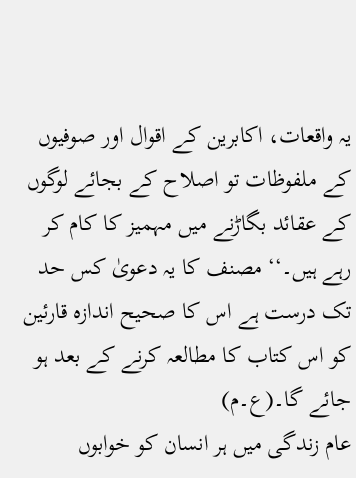یہ واقعات، اکابرین کے اقوال اور صوفیوں کے ملفوظات تو اصلاح کے بجائے لوگوں کے عقائد بگاڑنے میں مہمیز کا کام کر رہے ہیں۔‘‘ مصنف کا یہ دعویٰ کس حد تک درست ہے اس کا صحیح اندازہ قارئین کو اس کتاب کا مطالعہ کرنے کے بعد ہو جائے گا۔(ع۔م)
عام زندگی میں ہر انسان کو خوابوں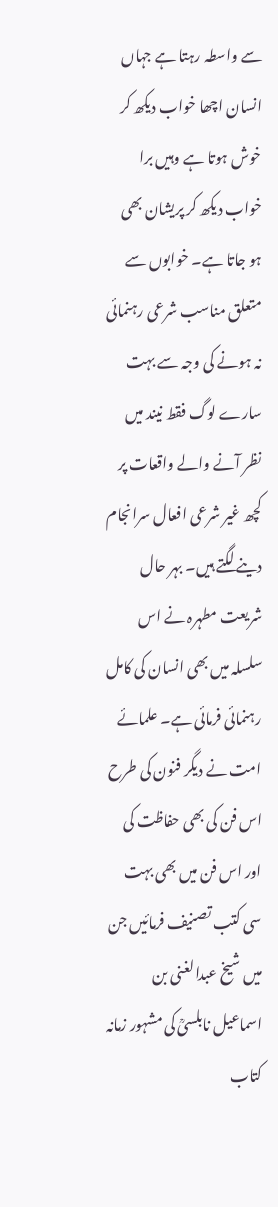سے واسطہ رہتا ہے جہاں انسان اچھا خواب دیکھ کر خوش ہوتا ہے وہیں برا خواب دیکھ کر پریشان بھی ہو جاتا ہے۔ خوابوں سے متعلق مناسب شرعی رہنمائی نہ ہونے کی وجہ سے بہت سارے لوگ فقط نیند میں نظر آنے والے واقعات پر کچھ غیر شرعی افعال سرانجام دینے لگتے ہیں۔ بہر حال شریعت مطہرہ نے اس سلسلہ میں بھی انسان کی کامل رہنمائی فرمائی ہے۔ علمائے امت نے دیگر فنون کی طرح اس فن کی بھی حفاظت کی اور اس فن میں بھی بہت سی کتب تصنیف فرمائیں جن میں شیخ عبدالغنی بن اسماعیل نابلسیؒ کی مشہور زمانہ کتاب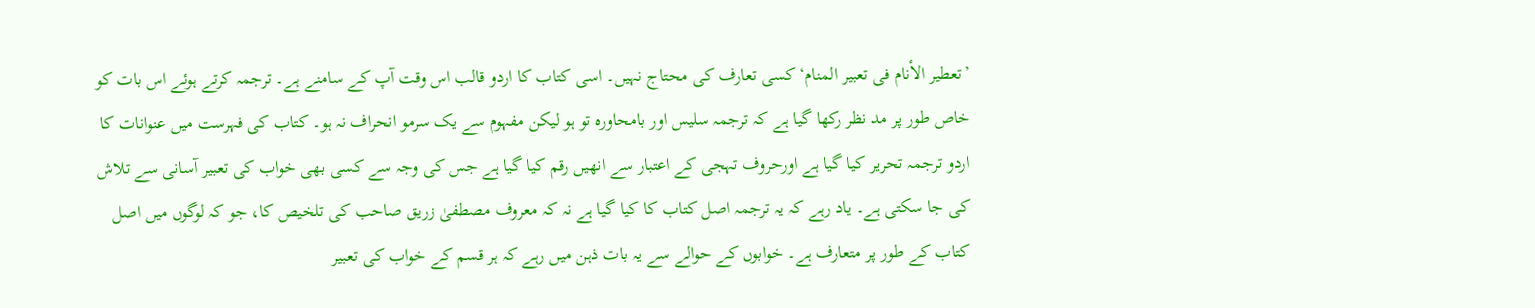’تعطیر الأنام فی تعبیر المنام‘ کسی تعارف کی محتاج نہیں۔ اسی کتاب کا اردو قالب اس وقت آپ کے سامنے ہے۔ ترجمہ کرتے ہوئے اس بات کو خاص طور پر مد نظر رکھا گیا ہے کہ ترجمہ سلیس اور بامحاورہ تو ہو لیکن مفہوم سے یک سرمو انحراف نہ ہو۔ کتاب کی فہرست میں عنوانات کا اردو ترجمہ تحریر کیا گیا ہے اورحروف تہجی کے اعتبار سے انھیں رقم کیا گیا ہے جس کی وجہ سے کسی بھی خواب کی تعبیر آسانی سے تلاش کی جا سکتی ہے۔ یاد رہے کہ یہ ترجمہ اصل کتاب کا کیا گیا ہے نہ کہ معروف مصطفیٰ زریق صاحب کی تلخیص کا، جو کہ لوگوں میں اصل کتاب کے طور پر متعارف ہے۔ خوابوں کے حوالے سے یہ بات ذہن میں رہے کہ ہر قسم کے خواب کی تعبیر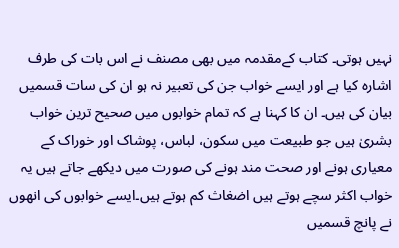نہیں ہوتی۔ کتاب کےمقدمہ میں بھی مصنف نے اس بات کی طرف اشارہ کیا ہے اور ایسے خواب جن کی تعبیر نہ ہو ان کی سات قسمیں بیان کی ہیں۔ ان کا کہنا ہے کہ تمام خوابوں میں صحیح ترین خواب بشریٰ ہیں جو طبیعت میں سکون، لباس، پوشاک اور خوراک کے معیاری ہونے اور صحت مند ہونے کی صورت میں دیکھے جاتے ہیں یہ خواب اکثر سچے ہوتے ہیں اضغاث کم ہوتے ہیں۔ایسے خوابوں کی انھوں نے پانچ قسمیں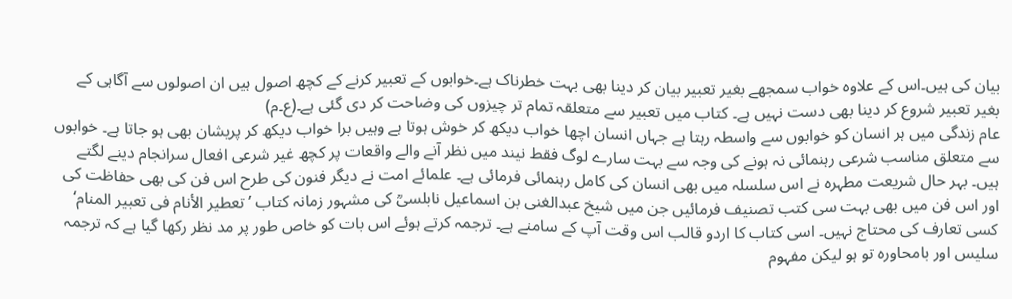بیان کی ہیں۔اس کے علاوہ خواب سمجھے بغیر تعبیر بیان کر دینا بھی بہت خطرناک ہے۔خوابوں کے تعبیر کرنے کے کچھ اصول ہیں ان اصولوں سے آگاہی کے بغیر تعبیر شروع کر دینا بھی دست نہیں ہے۔ کتاب میں تعبیر سے متعلقہ تمام تر چیزوں کی وضاحت کر دی گئی ہے۔(ع۔م)
عام زندگی میں ہر انسان کو خوابوں سے واسطہ رہتا ہے جہاں انسان اچھا خواب دیکھ کر خوش ہوتا ہے وہیں برا خواب دیکھ کر پریشان بھی ہو جاتا ہے۔ خوابوں سے متعلق مناسب شرعی رہنمائی نہ ہونے کی وجہ سے بہت سارے لوگ فقط نیند میں نظر آنے والے واقعات پر کچھ غیر شرعی افعال سرانجام دینے لگتے ہیں۔ بہر حال شریعت مطہرہ نے اس سلسلہ میں بھی انسان کی کامل رہنمائی فرمائی ہے۔ علمائے امت نے دیگر فنون کی طرح اس فن کی بھی حفاظت کی اور اس فن میں بھی بہت سی کتب تصنیف فرمائیں جن میں شیخ عبدالغنی بن اسماعیل نابلسیؒ کی مشہور زمانہ کتاب ’تعطیر الأنام فی تعبیر المنام‘ کسی تعارف کی محتاج نہیں۔ اسی کتاب کا اردو قالب اس وقت آپ کے سامنے ہے۔ ترجمہ کرتے ہوئے اس بات کو خاص طور پر مد نظر رکھا گیا ہے کہ ترجمہ سلیس اور بامحاورہ تو ہو لیکن مفہوم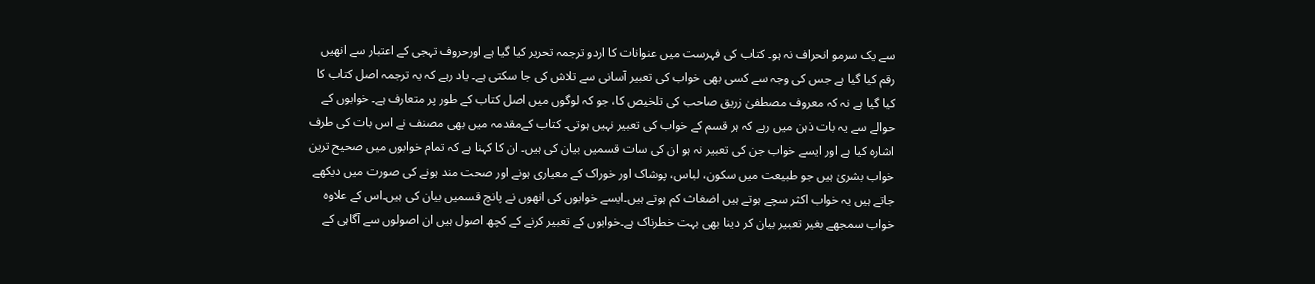سے یک سرمو انحراف نہ ہو۔ کتاب کی فہرست میں عنوانات کا اردو ترجمہ تحریر کیا گیا ہے اورحروف تہجی کے اعتبار سے انھیں رقم کیا گیا ہے جس کی وجہ سے کسی بھی خواب کی تعبیر آسانی سے تلاش کی جا سکتی ہے۔ یاد رہے کہ یہ ترجمہ اصل کتاب کا کیا گیا ہے نہ کہ معروف مصطفیٰ زریق صاحب کی تلخیص کا، جو کہ لوگوں میں اصل کتاب کے طور پر متعارف ہے۔ خوابوں کے حوالے سے یہ بات ذہن میں رہے کہ ہر قسم کے خواب کی تعبیر نہیں ہوتی۔ کتاب کےمقدمہ میں بھی مصنف نے اس بات کی طرف اشارہ کیا ہے اور ایسے خواب جن کی تعبیر نہ ہو ان کی سات قسمیں بیان کی ہیں۔ ان کا کہنا ہے کہ تمام خوابوں میں صحیح ترین خواب بشریٰ ہیں جو طبیعت میں سکون، لباس، پوشاک اور خوراک کے معیاری ہونے اور صحت مند ہونے کی صورت میں دیکھے جاتے ہیں یہ خواب اکثر سچے ہوتے ہیں اضغاث کم ہوتے ہیں۔ایسے خوابوں کی انھوں نے پانچ قسمیں بیان کی ہیں۔اس کے علاوہ خواب سمجھے بغیر تعبیر بیان کر دینا بھی بہت خطرناک ہے۔خوابوں کے تعبیر کرنے کے کچھ اصول ہیں ان اصولوں سے آگاہی کے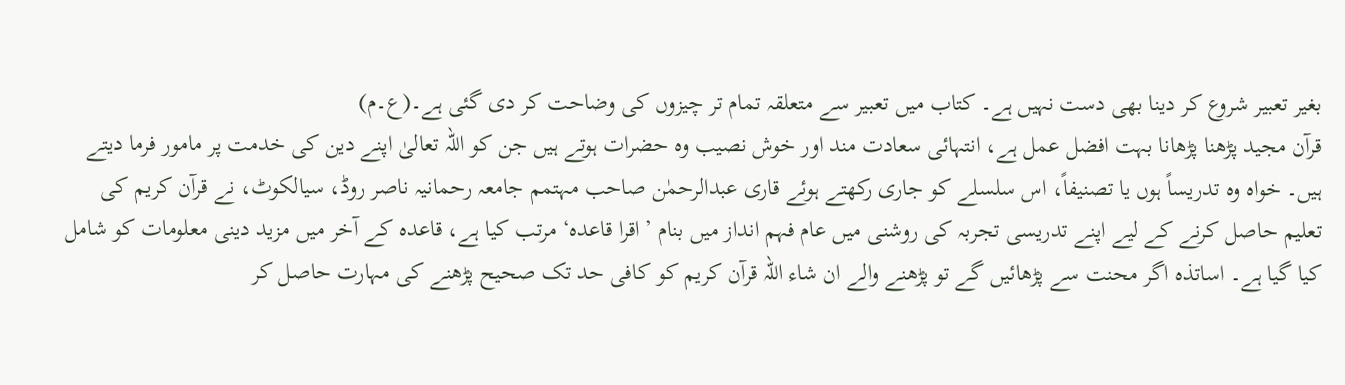بغیر تعبیر شروع کر دینا بھی دست نہیں ہے۔ کتاب میں تعبیر سے متعلقہ تمام تر چیزوں کی وضاحت کر دی گئی ہے۔(ع۔م)
قرآن مجید پڑھنا پڑھانا بہت افضل عمل ہے، انتہائی سعادت مند اور خوش نصیب وہ حضرات ہوتے ہیں جن کو اللہ تعالیٰ اپنے دین کی خدمت پر مامور فرما دیتے ہیں۔ خواہ وہ تدریساً ہوں یا تصنیفاً، اس سلسلے کو جاری رکھتے ہوئے قاری عبدالرحمٰن صاحب مہتمم جامعہ رحمانیہ ناصر روڈ، سیالکوٹ، نے قرآن کریم کی تعلیم حاصل کرنے کے لیے اپنے تدریسی تجربہ کی روشنی میں عام فہم انداز میں بنام ’اقرا قاعدہ‘ مرتب کیا ہے، قاعدہ کے آخر میں مزید دینی معلومات کو شامل کیا گیا ہے۔ اساتذہ اگر محنت سے پڑھائیں گے تو پڑھنے والے ان شاء اللہ قرآن کریم کو کافی حد تک صحیح پڑھنے کی مہارت حاصل کر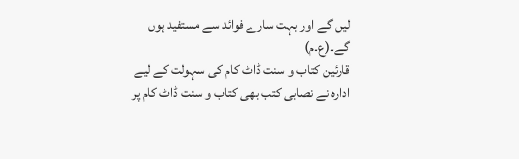لیں گے اور بہت سارے فوائد سے مستفید ہوں گے۔(ع۔م)
قارئین کتاب و سنت ڈاٹ کام کی سہولت کے لیے ادارہ نے نصابی کتب بھی کتاب و سنت ڈاٹ کام پر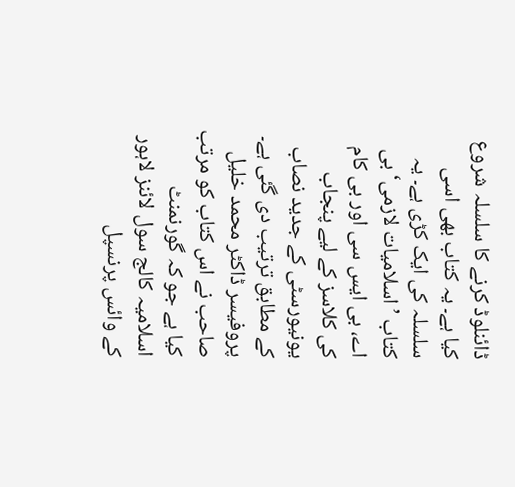ڈائنلوڈ کرنے کا سلسلہ شروع کیا ہے۔ یہ کتاب بھی اسی سلسلہ کی ایک کڑی ہے۔ یہ کتاب ’اسلامیات لازمی‘ بی اے، بی ایس سی اور بی کام کی کلاسز کے لیے پنجاب یونیورسٹی کے جدید نصاب کے مطابق ترتیب دی گئی ہے۔ پروفیسر ڈاکٹر محمد خلیل صاحب نے اس کتاب کو مرتب کیا ہے جو کہ گورنمنٹ اسلامیہ کالج سول لائنز لاہور کے وائس پرنسپل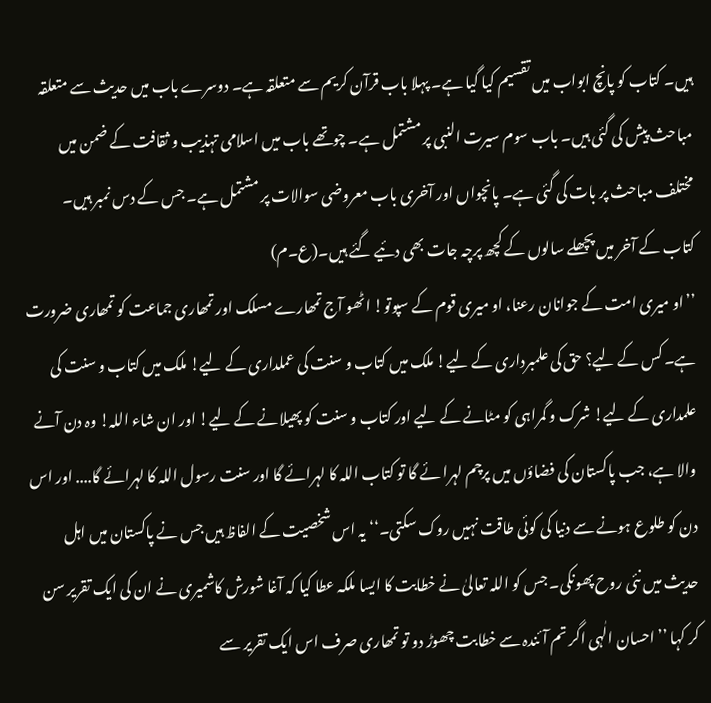ہیں۔ کتاب کو پانچ ابواب میں تقسیم کیا گیا ہے۔ پہلا باب قرآن کریم سے متعلقہ ہے۔ دوسرے باب میں حدیث سے متعلقہ مباحث پیش کی گئی ہیں۔ باب سوم سیرت النبی پر مشتمل ہے۔ چوتھے باب میں اسلامی تہذیب و ثقافت کے ضمن میں مختلف مباحث پر بات کی گئی ہے۔ پانچواں اور آخری باب معروضی سوالات پر مشتمل ہے۔ جس کے دس نمبر ہیں۔ کتاب کے آخر میں پچھلے سالوں کے کچھ پرچہ جات بھی دئیے گئے ہیں۔(ع۔م)
’’او میری امت کے جوانان رعنا، او میری قوم کے سپوتو! اٹھو آج تمھارے مسلک اور تمھاری جماعت کو تمھاری ضرورت ہے۔ کس کے لیے؟ حق کی علمبرداری کے لیے! ملک میں کتاب و سنت کی عملداری کے لیے! ملک میں کتاب و سنت کی علمداری کے لیے! شرک و گمراہی کو مٹانے کے لیے اور کتاب و سنت کو پھیلانے کے لیے! اور ان شاء اللہ! وہ دن آنے والا ہے، جب پاکستان کی فضاؤں میں پرچم لہرا ئے گا تو کتاب اللہ کا لہرائے گا اور سنت رسول اللہ کا لہرائے گا.... اور اس دن کو طلوع ہونے سے دنیا کی کوئی طاقت نہیں روک سکتی۔‘‘ یہ اس شخصیت کے الفاظ ہیں جس نے پاکستان میں اہل حدیث میں نئی روح پھونکی۔ جس کو اللہ تعالیٰ نے خطابت کا ایسا ملکہ عطا کیا کہ آغا شورش کاشمیری نے ان کی ایک تقریر سن کر کہا ’’احسان الٰہی اگر تم آئندہ سے خطابت چھوڑ دو تو تمھاری صرف اس ایک تقریر سے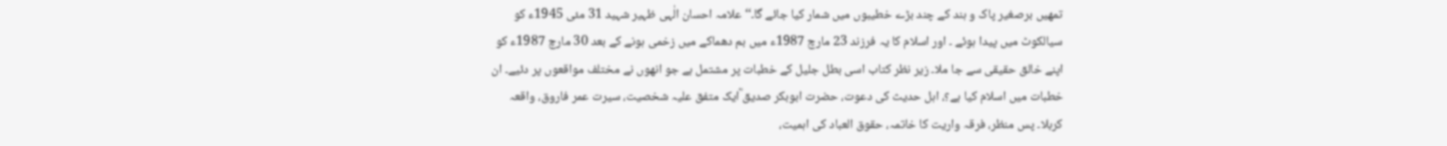تمھیں برصغیر پاک و ہند کے چند بڑے خطیبوں میں شمار کیا جائے گا۔‘‘ علامہ احسان الٰہی ظہیر شہید 31 مئی 1945ء کو سیالکوٹ میں پیدا ہوئے ۔ اور اسلام کا یہ فرزند 23 مارچ 1987ء میں بم دھماکے میں زخمی ہونے کے بعد 30 مارچ 1987ء کو اپنے خالق حقیقی سے جا ملا۔ زیر نظر کتاب اسی بطل جلیل کے خطبات پر مشتمل ہے جو انھوں نے مختلف مواقعوں پر دئیے۔ ان خطبات میں اسلام کیا ہے؟، اہل حدیث کی دعوت، حضرت ابوبکر صدیق ؓایک متفق علیہ شخصیت، سیرت عمر فاروق، واقعہ کربلا۔ پس منظر، فرقہ واریت کا خاتمہ، حقوق العباد کی اہمیت،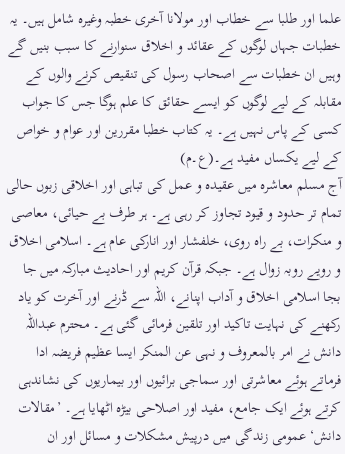علما اور طلبا سے خطاب اور مولانا آخری خطبہ وغیرہ شامل ہیں۔ یہ خطبات جہاں لوگوں کے عقائد و اخلاق سنوارنے کا سبب بنیں گے وہیں ان خطبات سے اصحاب رسول کی تنقیص کرنے والوں کے مقابلہ کے لیے لوگوں کو ایسے حقائق کا علم ہوگا جس کا جواب کسی کے پاس نہیں ہے۔ یہ کتاب خطبا مقررین اور عوام و خواص کے لیے یکساں مفید ہے۔(ع۔م)
آج مسلم معاشرہ میں عقیدہ و عمل کی تباہی اور اخلاقی زبوں حالی تمام تر حدود و قیود تجاوز کر رہی ہے۔ ہر طرف بے حیائی، معاصی و منکرات، بے راہ روی، خلفشار اور انارکی عام ہے۔ اسلامی اخلاق و رویے روبہ زوال ہے۔ جبکہ قرآن کریم اور احادیث مبارکہ میں جا بجا اسلامی اخلاق و آداب اپنانے، اللہ سے ڈرنے اور آخرت کو یاد رکھنے کی نہایت تاکید اور تلقین فرمائی گئی ہے۔ محترم عبداللہ دانش نے امر بالمعروف و نہی عن المنکر ایسا عظیم فریضہ ادا فرماتے ہوئے معاشرتی اور سماجی برائیوں اور بیماریوں کی نشاندہی کرتے ہوئے ایک جامع، مفید اور اصلاحی بیڑہ اٹھایا ہے۔ ’مقالات دانش‘ عمومی زندگی میں درپیش مشکلات و مسائل اور ان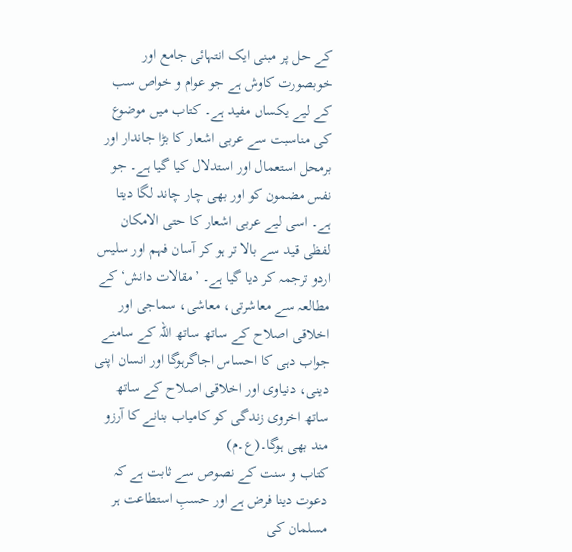کے حل پر مبنی ایک انتہائی جامع اور خوبصورت کاوش ہے جو عوام و خواص سب کے لیے یکساں مفید ہے۔ کتاب میں موضوع کی مناسبت سے عربی اشعار کا بڑا جاندار اور برمحل استعمال اور استدلال کیا گیا ہے۔ جو نفس مضمون کو اور بھی چار چاند لگا دیتا ہے۔ اسی لیے عربی اشعار کا حتی الامکان لفظی قید سے بالا تر ہو کر آسان فہم اور سلیس اردو ترجمہ کر دیا گیا ہے۔ ’مقالات دانش‘ کے مطالعہ سے معاشرتی، معاشی، سماجی اور اخلاقی اصلاح کے ساتھ ساتھ اللہ کے سامنے جواب دہی کا احساس اجاگرہوگا اور انسان اپنی دینی، دنیاوی اور اخلاقی اصلاح کے ساتھ ساتھ اخروی زندگی کو کامیاب بنانے کا آرزو مند بھی ہوگا۔(ع۔م)
کتاب و سنت کے نصوص سے ثابت ہے کہ دعوت دینا فرض ہے اور حسبِ استطاعت ہر مسلمان کی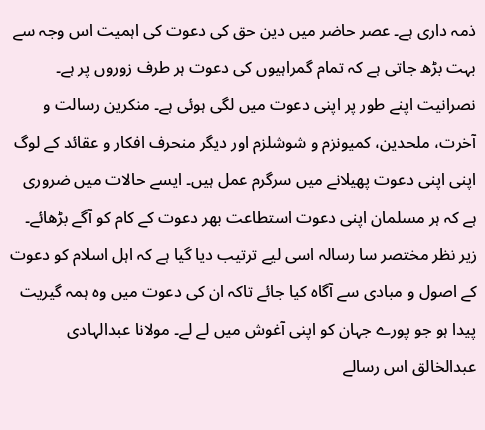ذمہ داری ہے۔ عصر حاضر میں دین حق کی دعوت کی اہمیت اس وجہ سے بہت بڑھ جاتی ہے کہ تمام گمراہیوں کی دعوت ہر طرف زوروں پر ہے۔ نصرانیت اپنے طور پر اپنی دعوت میں لگی ہوئی ہے۔ منکرین رسالت و آخرت، ملحدین، کمیونزم و شوشلزم اور دیگر منحرف افکار و عقائد کے لوگ اپنی اپنی دعوت پھیلانے میں سرگرم عمل ہیں۔ ایسے حالات میں ضروری ہے کہ ہر مسلمان اپنی دعوت استطاعت بھر دعوت کے کام کو آگے بڑھائے۔ زیر نظر مختصر سا رسالہ اسی لیے ترتیب دیا گیا ہے کہ اہل اسلام کو دعوت کے اصول و مبادی سے آگاہ کیا جائے تاکہ ان کی دعوت میں وہ ہمہ گیریت پیدا ہو جو پورے جہان کو اپنی آغوش میں لے لے۔ مولانا عبدالہادی عبدالخالق اس رسالے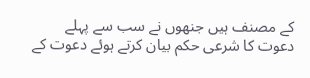کے مصنف ہیں جنھوں نے سب سے پہلے دعوت کا شرعی حکم بیان کرتے ہوئے دعوت کے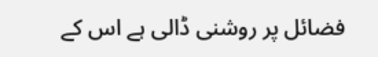فضائل پر روشنی ڈالی ہے اس کے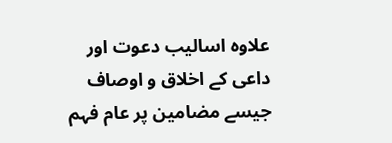علاوہ اسالیب دعوت اور داعی کے اخلاق و اوصاف جیسے مضامین پر عام فہم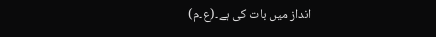انداز میں بات کی ہے۔(ع۔م)